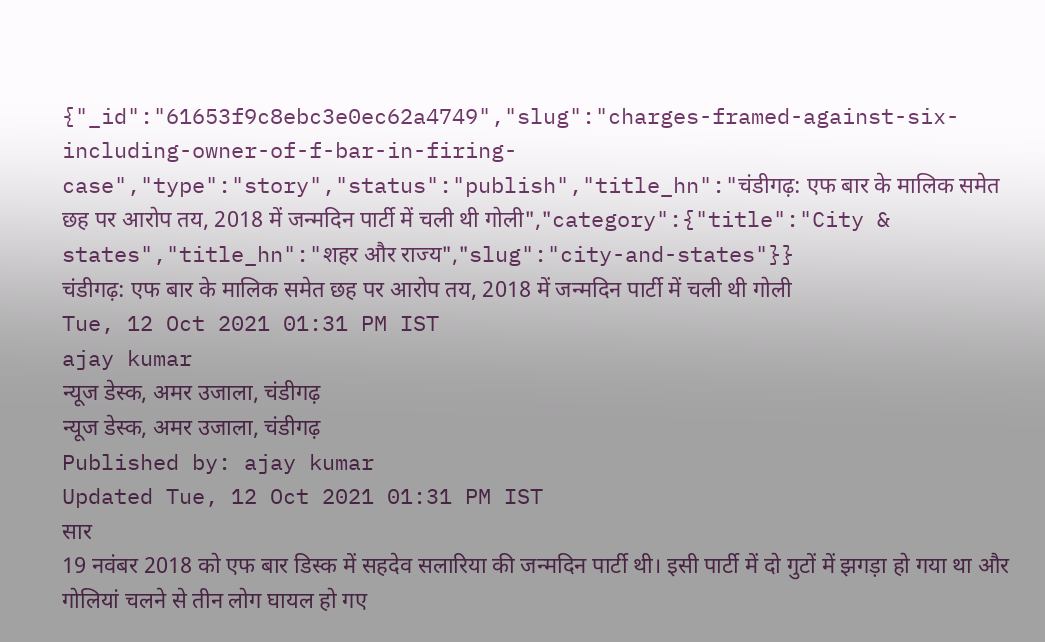{"_id":"61653f9c8ebc3e0ec62a4749","slug":"charges-framed-against-six-including-owner-of-f-bar-in-firing-case","type":"story","status":"publish","title_hn":"चंडीगढ़: एफ बार के मालिक समेत छह पर आरोप तय, 2018 में जन्मदिन पार्टी में चली थी गोली","category":{"title":"City & states","title_hn":"शहर और राज्य","slug":"city-and-states"}}
चंडीगढ़: एफ बार के मालिक समेत छह पर आरोप तय, 2018 में जन्मदिन पार्टी में चली थी गोली
Tue, 12 Oct 2021 01:31 PM IST
ajay kumar
न्यूज डेस्क, अमर उजाला, चंडीगढ़
न्यूज डेस्क, अमर उजाला, चंडीगढ़
Published by: ajay kumar
Updated Tue, 12 Oct 2021 01:31 PM IST
सार
19 नवंबर 2018 को एफ बार डिस्क में सहदेव सलारिया की जन्मदिन पार्टी थी। इसी पार्टी में दो गुटों में झगड़ा हो गया था और गोलियां चलने से तीन लोग घायल हो गए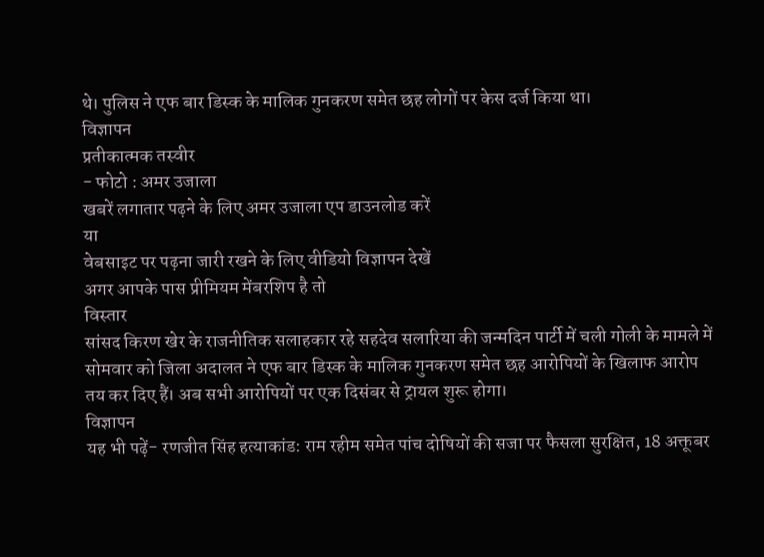थे। पुलिस ने एफ बार डिस्क के मालिक गुनकरण समेत छह लोगों पर केस दर्ज किया था।
विज्ञापन
प्रतीकात्मक तस्वीर
- फोटो : अमर उजाला
खबरें लगातार पढ़ने के लिए अमर उजाला एप डाउनलोड करें
या
वेबसाइट पर पढ़ना जारी रखने के लिए वीडियो विज्ञापन देखें
अगर आपके पास प्रीमियम मेंबरशिप है तो
विस्तार
सांसद किरण खेर के राजनीतिक सलाहकार रहे सहदेव सलारिया की जन्मदिन पार्टी में चली गोली के मामले में सोमवार को जिला अदालत ने एफ बार डिस्क के मालिक गुनकरण समेत छह आरोपियों के खिलाफ आरोप तय कर दिए हैं। अब सभी आरोपियों पर एक दिसंबर से ट्रायल शुरू होगा।
विज्ञापन
यह भी पढ़ें- रणजीत सिंह हत्याकांड: राम रहीम समेत पांच दोषियों की सजा पर फैसला सुरक्षित, 18 अक्तूबर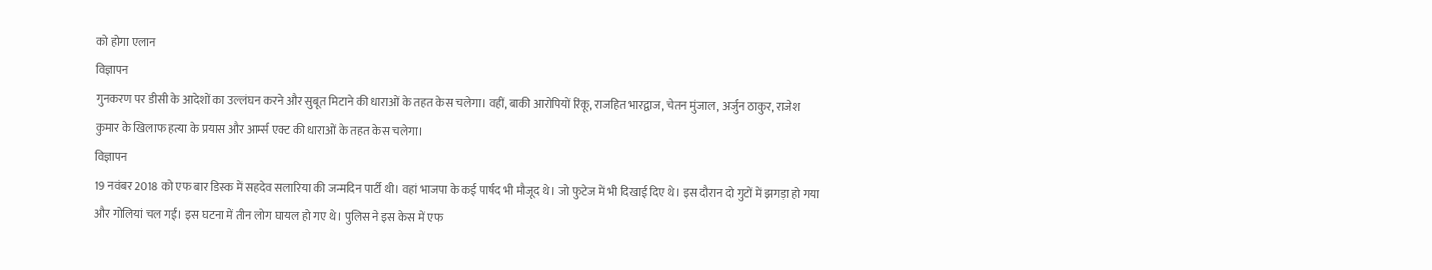को होगा एलान
विज्ञापन
गुनकरण पर डीसी के आदेशों का उल्लंघन करने और सुबूत मिटाने की धाराओं के तहत केस चलेगा। वहीं, बाकी आरोपियों रिंकू, राजहित भारद्वाज, चेतन मुंजाल, अर्जुन ठाकुर, राजेश कुमार के खिलाफ हत्या के प्रयास और आर्म्स एक्ट की धाराओं के तहत केस चलेगा।
विज्ञापन
19 नवंबर 2018 को एफ बार डिस्क में सहदेव सलारिया की जन्मदिन पार्टी थी। वहां भाजपा के कई पार्षद भी मौजूद थे। जो फुटेज में भी दिखाई दिए थे। इस दौरान दो गुटों में झगड़ा हो गया और गोलियां चल गईं। इस घटना में तीन लोग घायल हो गए थे। पुलिस ने इस केस में एफ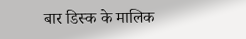बार डिस्क के मालिक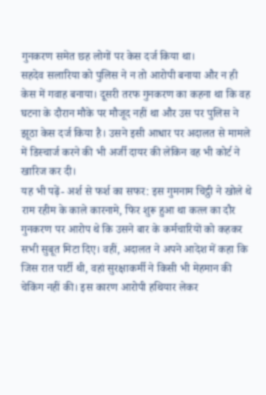गुनकरण समेत छह लोगों पर केस दर्ज किया था।
सहदेव सलारिया को पुलिस ने न तो आरोपी बनाया और न ही केस में गवाह बनाया। दूसरी तरफ गुनकरण का कहना था कि वह घटना के दौरान मौके पर मौजूद नहीं था और उस पर पुलिस ने झूठा केस दर्ज किया है। उसने इसी आधार पर अदालत से मामले में डिस्चार्ज करने की भी अर्जी दायर की लेकिन वह भी कोर्ट ने खारिज कर दी।
यह भी पढ़ें- अर्श से फर्श का सफर: इस गुमनाम चिट्ठी ने खोले थे राम रहीम के काले कारनामे, फिर शुरू हुआ था कत्ल का दौर
गुनकरण पर आरोप थे कि उसने बार के कर्मचारियों को कहकर सभी सुबूत मिटा दिए। वहीं, अदालत ने अपने आदेश में कहा कि जिस रात पार्टी थी, वहां सुरक्षाकर्मी ने किसी भी मेहमान की चेकिंग नहीं की। इस कारण आरोपी हथियार लेकर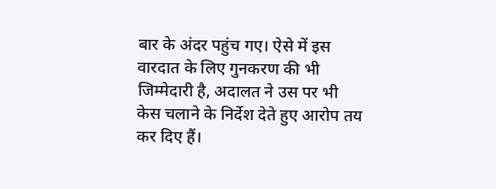बार के अंदर पहुंच गए। ऐसे में इस वारदात के लिए गुनकरण की भी जिम्मेदारी है, अदालत ने उस पर भी केस चलाने के निर्देश देते हुए आरोप तय कर दिए हैं।